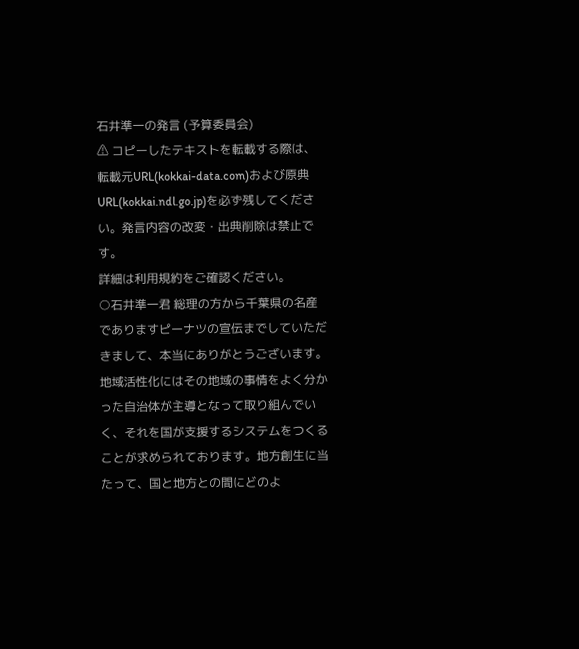石井準一の発言 (予算委員会)
⚠ コピーしたテキストを転載する際は、転載元URL(kokkai-data.com)および原典URL(kokkai.ndl.go.jp)を必ず残してください。発言内容の改変・出典削除は禁止です。
詳細は利用規約をご確認ください。
○石井準一君 総理の方から千葉県の名産でありますピーナツの宣伝までしていただきまして、本当にありがとうございます。
地域活性化にはその地域の事情をよく分かった自治体が主導となって取り組んでいく、それを国が支援するシステムをつくることが求められております。地方創生に当たって、国と地方との間にどのよ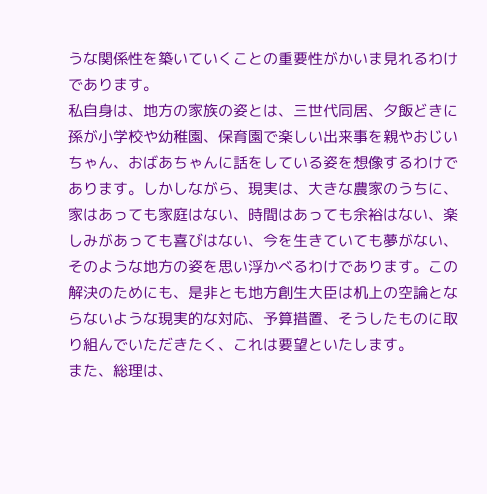うな関係性を築いていくことの重要性がかいま見れるわけであります。
私自身は、地方の家族の姿とは、三世代同居、夕飯どきに孫が小学校や幼稚園、保育園で楽しい出来事を親やおじいちゃん、おばあちゃんに話をしている姿を想像するわけであります。しかしながら、現実は、大きな農家のうちに、家はあっても家庭はない、時間はあっても余裕はない、楽しみがあっても喜びはない、今を生きていても夢がない、そのような地方の姿を思い浮かべるわけであります。この解決のためにも、是非とも地方創生大臣は机上の空論とならないような現実的な対応、予算措置、そうしたものに取り組んでいただきたく、これは要望といたします。
また、総理は、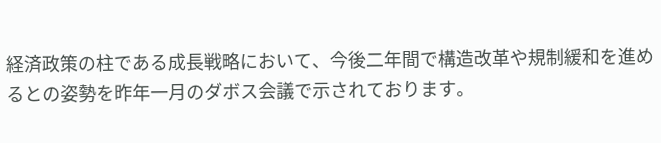経済政策の柱である成長戦略において、今後二年間で構造改革や規制緩和を進めるとの姿勢を昨年一月のダボス会議で示されております。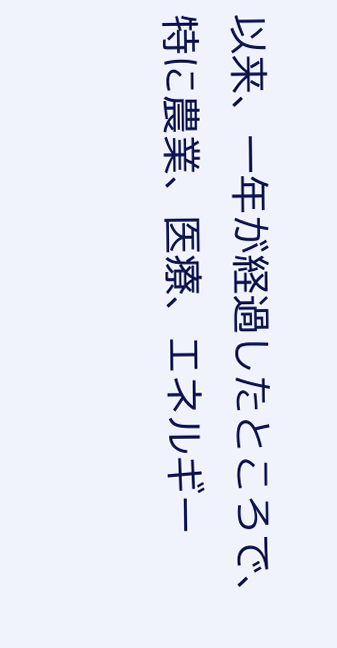以来、一年が経過したところで、特に農業、医療、エネルギー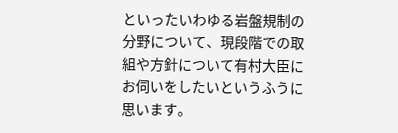といったいわゆる岩盤規制の分野について、現段階での取組や方針について有村大臣にお伺いをしたいというふうに思います。